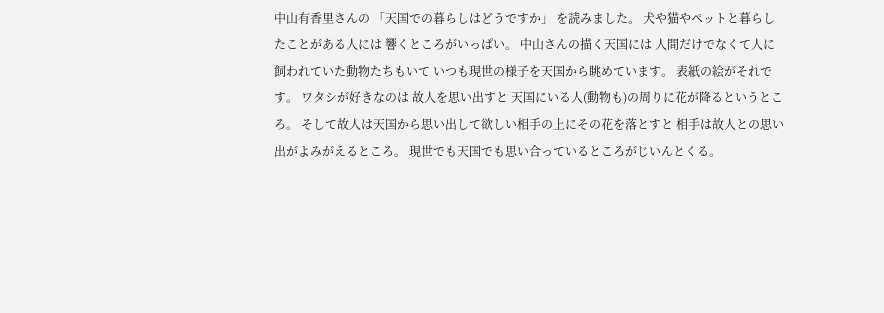中山有香里さんの 「天国での暮らしはどうですか」 を読みました。 犬や猫やペットと暮らしたことがある人には 響くところがいっぱい。 中山さんの描く天国には 人間だけでなくて人に飼われていた動物たちもいて いつも現世の様子を天国から眺めています。 表紙の絵がそれです。 ワタシが好きなのは 故人を思い出すと 天国にいる人(動物も)の周りに花が降るというところ。 そして故人は天国から思い出して欲しい相手の上にその花を落とすと 相手は故人との思い出がよみがえるところ。 現世でも天国でも思い合っているところがじいんとくる。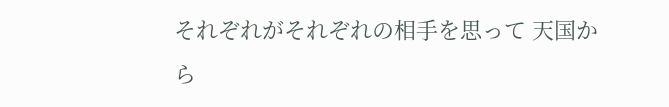それぞれがそれぞれの相手を思って 天国から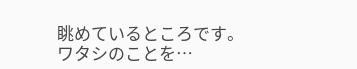眺めているところです。 ワタシのことを…